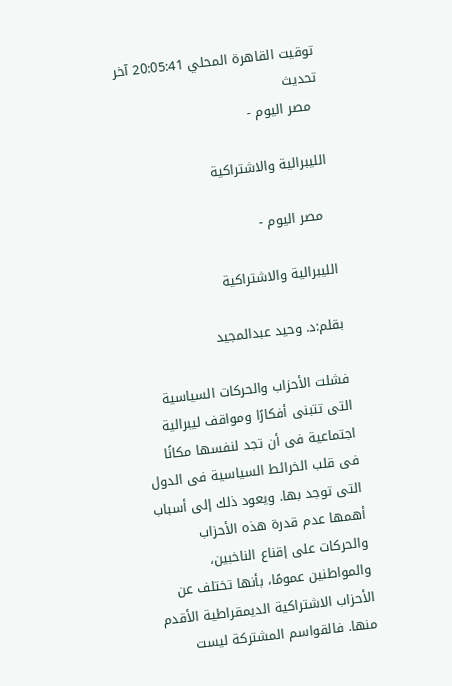توقيت القاهرة المحلي 20:05:41 آخر تحديث
  مصر اليوم -

الليبرالية والاشتراكية

  مصر اليوم -

الليبرالية والاشتراكية

بقلم:د. وحيد عبدالمجيد

فشلت الأحزاب والحركات السياسية التى تتبنى أفكارًا ومواقف ليبرالية اجتماعية فى أن تجد لنفسها مكانًا فى قلب الخرائط السياسية فى الدول التى توجد بها. ويعود ذلك إلى أسباب أهمها عدم قدرة هذه الأحزاب والحركات على إقناع الناخبين، والمواطنين عمومًا، بأنها تختلف عن الأحزاب الاشتراكية الديمقراطية الأقدم منها. فالقواسم المشتركة ليست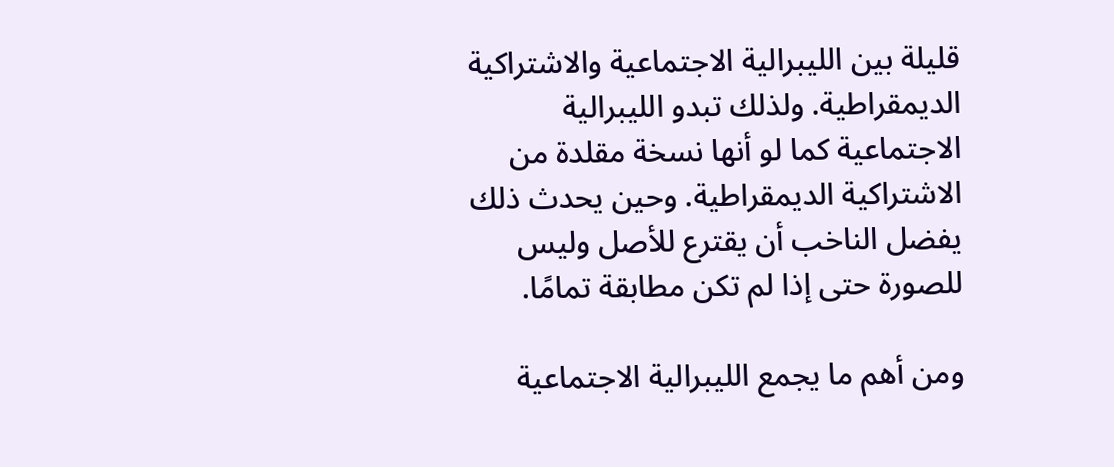قليلة بين الليبرالية الاجتماعية والاشتراكية الديمقراطية. ولذلك تبدو الليبرالية الاجتماعية كما لو أنها نسخة مقلدة من الاشتراكية الديمقراطية. وحين يحدث ذلك يفضل الناخب أن يقترع للأصل وليس للصورة حتى إذا لم تكن مطابقة تمامًا.

ومن أهم ما يجمع الليبرالية الاجتماعية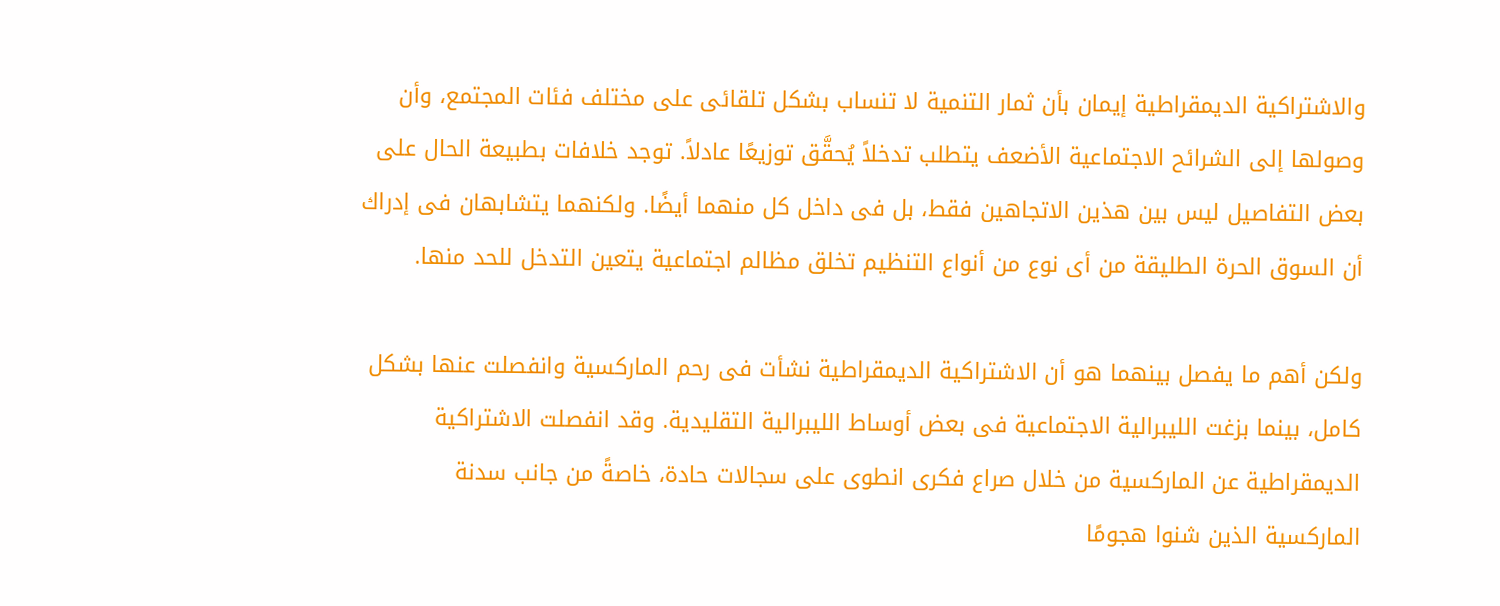والاشتراكية الديمقراطية إيمان بأن ثمار التنمية لا تنساب بشكل تلقائى على مختلف فئات المجتمع، وأن وصولها إلى الشرائح الاجتماعية الأضعف يتطلب تدخلاً يُحقَّق توزيعًا عادلاً. توجد خلافات بطبيعة الحال على بعض التفاصيل ليس بين هذين الاتجاهين فقط، بل فى داخل كل منهما أيضًا. ولكنهما يتشابهان فى إدراك أن السوق الحرة الطليقة من أى نوع من أنواع التنظيم تخلق مظالم اجتماعية يتعين التدخل للحد منها.

ولكن أهم ما يفصل بينهما هو أن الاشتراكية الديمقراطية نشأت فى رحم الماركسية وانفصلت عنها بشكل كامل، بينما بزغت الليبرالية الاجتماعية فى بعض أوساط الليبرالية التقليدية. وقد انفصلت الاشتراكية الديمقراطية عن الماركسية من خلال صراع فكرى انطوى على سجالات حادة، خاصةً من جانب سدنة الماركسية الذين شنوا هجومًا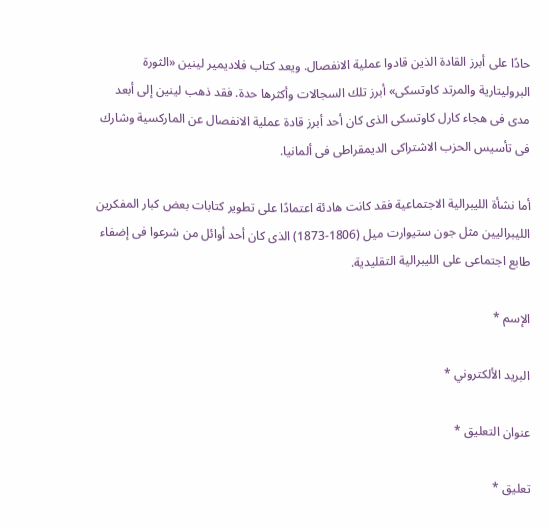حادًا على أبرز القادة الذين قادوا عملية الانفصال. ويعد كتاب فلاديمير لينين «الثورة البروليتارية والمرتد كاوتسكى» أبرز تلك السجالات وأكثرها حدة. فقد ذهب لينين إلى أبعد مدى فى هجاء كارل كاوتسكى الذى كان أحد أبرز قادة عملية الانفصال عن الماركسية وشارك فى تأسيس الحزب الاشتراكى الديمقراطى فى ألمانيا.

أما نشأة الليبرالية الاجتماعية فقد كانت هادئة اعتمادًا على تطوير كتابات بعض كبار المفكرين الليبراليين مثل جون ستيوارت ميل (1806-1873) الذى كان أحد أوائل من شرعوا فى إضفاء طابع اجتماعى على الليبرالية التقليدية.

الإسم *

البريد الألكتروني *

عنوان التعليق *

تعليق *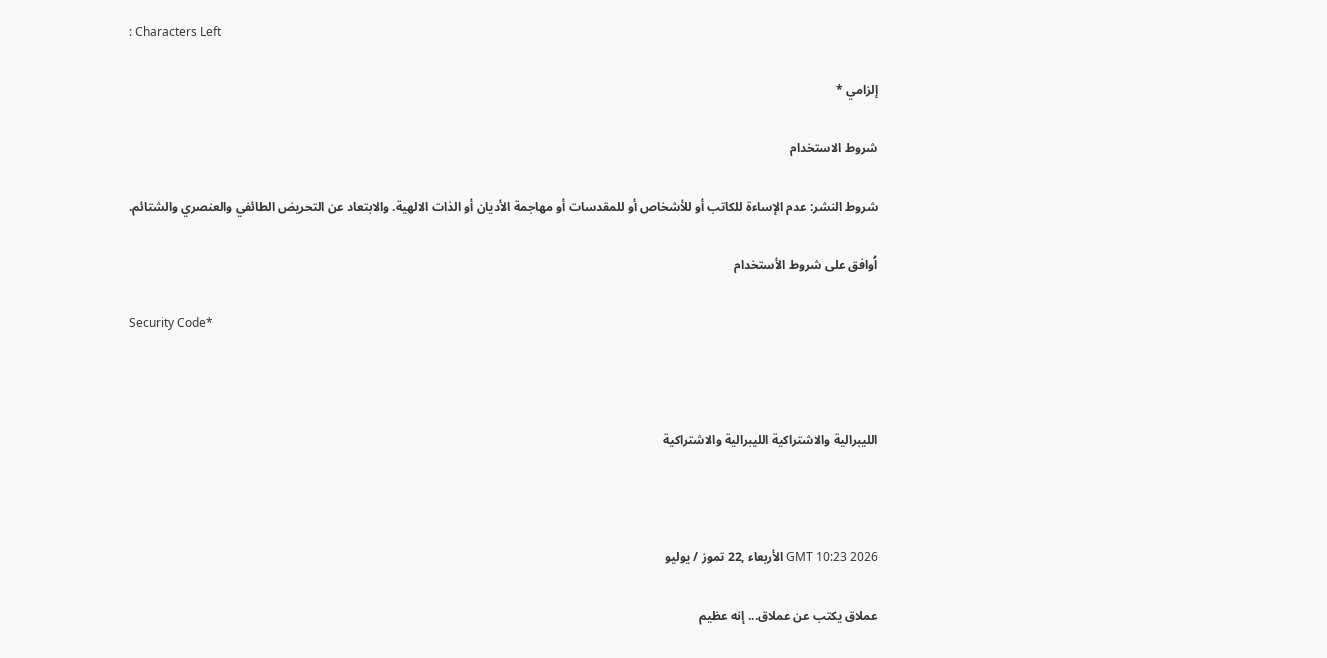: Characters Left

إلزامي *

شروط الاستخدام

شروط النشر: عدم الإساءة للكاتب أو للأشخاص أو للمقدسات أو مهاجمة الأديان أو الذات الالهية. والابتعاد عن التحريض الطائفي والعنصري والشتائم.

اُوافق على شروط الأستخدام

Security Code*



الليبرالية والاشتراكية الليبرالية والاشتراكية



GMT 10:23 2026 الأربعاء ,22 تموز / يوليو

عملاق يكتب عن عملاق... إنه عظيم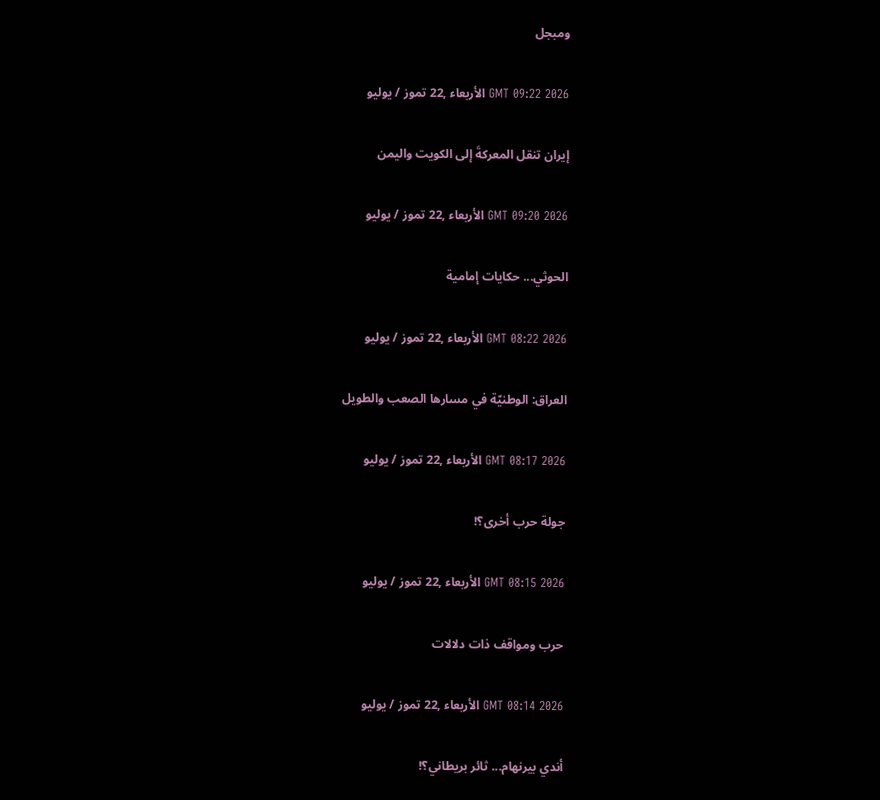ومبجل

GMT 09:22 2026 الأربعاء ,22 تموز / يوليو

إيران تنقل المعركةَ إلى الكويت واليمن

GMT 09:20 2026 الأربعاء ,22 تموز / يوليو

الحوثي... حكايات إمامية

GMT 08:22 2026 الأربعاء ,22 تموز / يوليو

العراق: الوطنيّة في مسارها الصعب والطويل

GMT 08:17 2026 الأربعاء ,22 تموز / يوليو

جولة حرب أخرى؟!

GMT 08:15 2026 الأربعاء ,22 تموز / يوليو

حرب ومواقف ذات دلالات

GMT 08:14 2026 الأربعاء ,22 تموز / يوليو

أندي بيرنهام... ثائر بريطاني؟!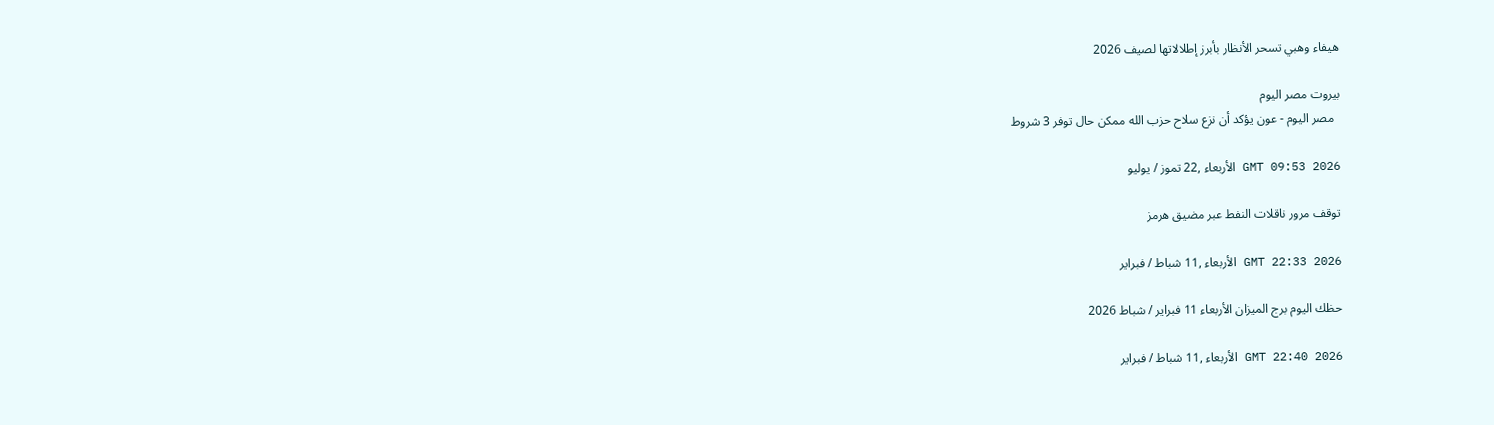هيفاء وهبي تسحر الأنظار بأبرز إطلالاتها لصيف 2026

بيروت مصر اليوم
  مصر اليوم - عون يؤكد أن نزع سلاح حزب الله ممكن حال توفر 3 شروط

GMT 09:53 2026 الأربعاء ,22 تموز / يوليو

توقف مرور ناقلات النفط عبر مضيق هرمز

GMT 22:33 2026 الأربعاء ,11 شباط / فبراير

حظك اليوم برج الميزان الأربعاء 11 فبراير / شباط 2026

GMT 22:40 2026 الأربعاء ,11 شباط / فبراير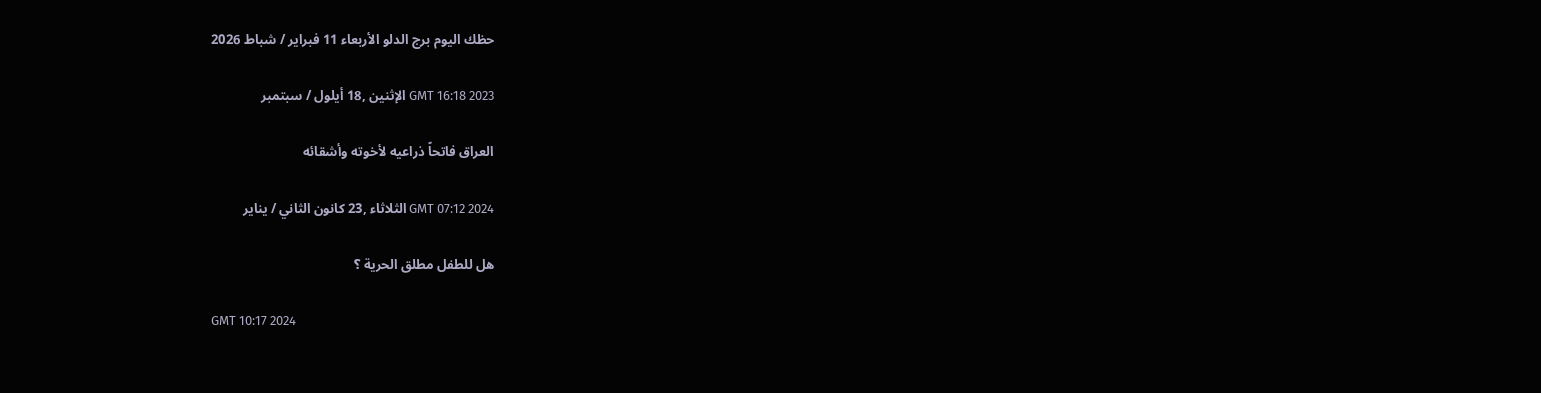حظك اليوم برج الدلو الأربعاء 11 فبراير / شباط 2026

GMT 16:18 2023 الإثنين ,18 أيلول / سبتمبر

العراق فاتحاً ذراعيه لأخوته وأشقائه

GMT 07:12 2024 الثلاثاء ,23 كانون الثاني / يناير

هل للطفل مطلق الحرية ؟

GMT 10:17 2024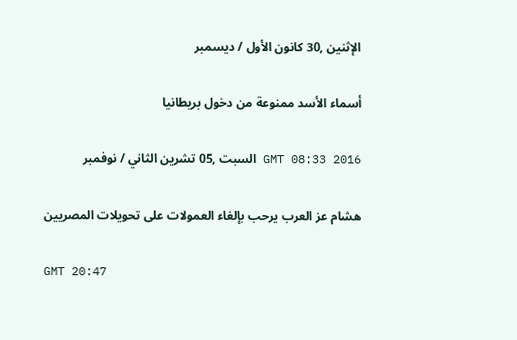الإثنين ,30 كانون الأول / ديسمبر

أسماء الأسد ممنوعة من دخول بريطانيا

GMT 08:33 2016 السبت ,05 تشرين الثاني / نوفمبر

هشام عز العرب يرحب بإلغاء العمولات على تحويلات المصريين

GMT 20:47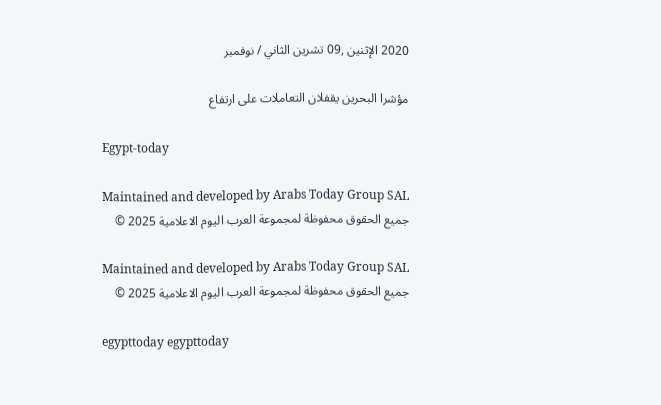2020 الإثنين ,09 تشرين الثاني / نوفمبر

مؤشرا البحرين يقفلان التعاملات على ارتفاع

Egypt-today

Maintained and developed by Arabs Today Group SAL
جميع الحقوق محفوظة لمجموعة العرب اليوم الاعلامية 2025 ©

Maintained and developed by Arabs Today Group SAL
جميع الحقوق محفوظة لمجموعة العرب اليوم الاعلامية 2025 ©

egypttoday egypttoday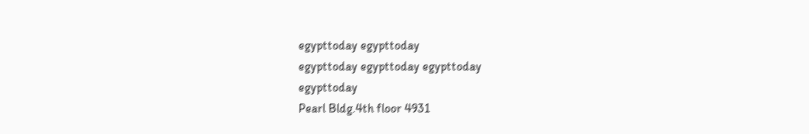egypttoday egypttoday
egypttoday egypttoday egypttoday
egypttoday
Pearl Bldg.4th floor 4931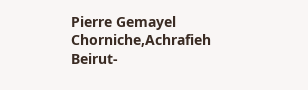Pierre Gemayel Chorniche,Achrafieh Beirut-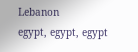Lebanon
egypt, egypt, egypt